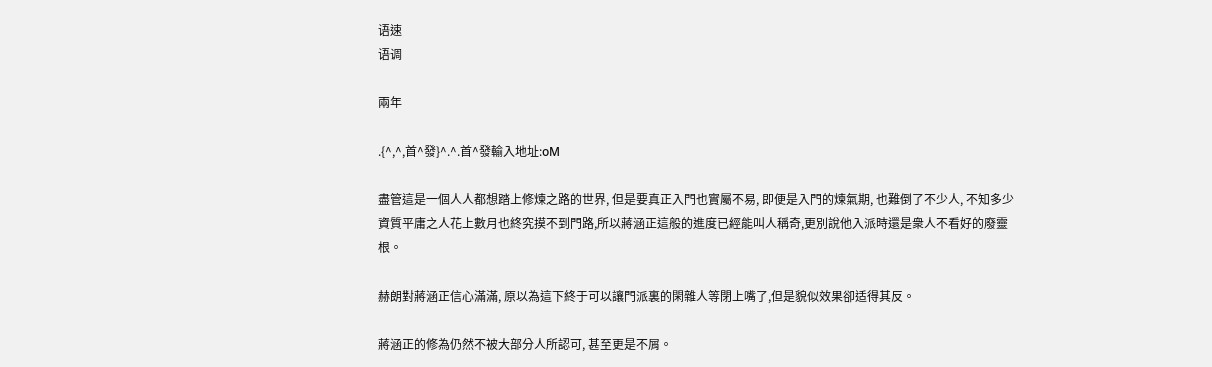语速
语调

兩年

.{^,^,首^發}^.^.首^發輸入地址:oΜ

盡管這是一個人人都想踏上修煉之路的世界, 但是要真正入門也實屬不易, 即便是入門的煉氣期, 也難倒了不少人, 不知多少資質平庸之人花上數月也終究摸不到門路,所以蔣涵正這般的進度已經能叫人稱奇,更別說他入派時還是衆人不看好的廢靈根。

赫朗對蔣涵正信心滿滿, 原以為這下終于可以讓門派裏的閑雜人等閉上嘴了,但是貌似效果卻适得其反。

蔣涵正的修為仍然不被大部分人所認可, 甚至更是不屑。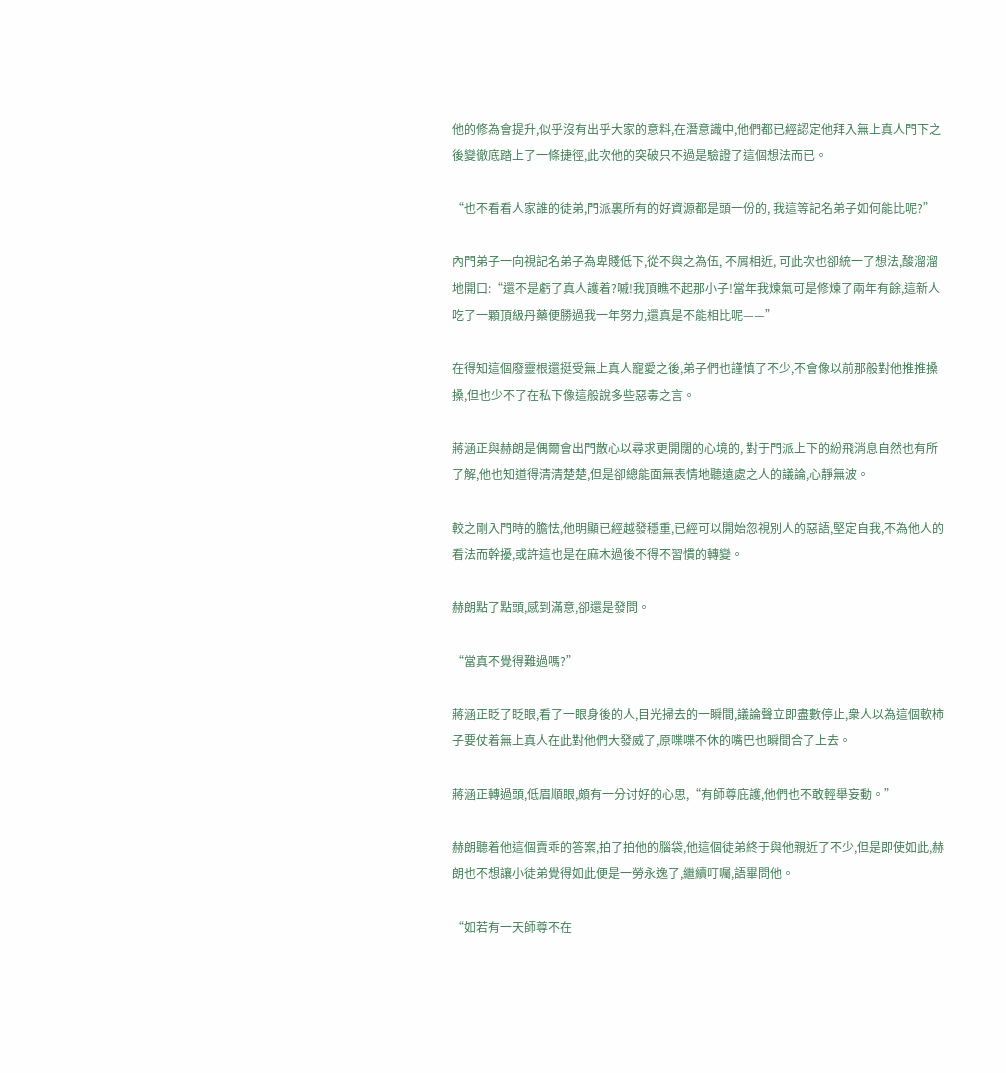他的修為會提升,似乎沒有出乎大家的意料,在潛意識中,他們都已經認定他拜入無上真人門下之後變徹底踏上了一條捷徑,此次他的突破只不過是驗證了這個想法而已。

“也不看看人家誰的徒弟,門派裏所有的好資源都是頭一份的, 我這等記名弟子如何能比呢?”

內門弟子一向視記名弟子為卑賤低下,從不與之為伍, 不屑相近, 可此次也卻統一了想法,酸溜溜地開口:“還不是虧了真人護着?嘁!我頂瞧不起那小子!當年我煉氣可是修煉了兩年有餘,這新人吃了一顆頂級丹藥便勝過我一年努力,還真是不能相比呢——”

在得知這個廢靈根還挺受無上真人寵愛之後,弟子們也謹慎了不少,不會像以前那般對他推推搡搡,但也少不了在私下像這般說多些惡毒之言。

蔣涵正與赫朗是偶爾會出門散心以尋求更開闊的心境的, 對于門派上下的紛飛消息自然也有所了解,他也知道得清清楚楚,但是卻總能面無表情地聽遠處之人的議論,心靜無波。

較之剛入門時的膽怯,他明顯已經越發穩重,已經可以開始忽視別人的惡語,堅定自我,不為他人的看法而幹擾,或許這也是在麻木過後不得不習慣的轉變。

赫朗點了點頭,感到滿意,卻還是發問。

“當真不覺得難過嗎?”

蔣涵正眨了眨眼,看了一眼身後的人,目光掃去的一瞬間,議論聲立即盡數停止,衆人以為這個軟柿子要仗着無上真人在此對他們大發威了,原喋喋不休的嘴巴也瞬間合了上去。

蔣涵正轉過頭,低眉順眼,頗有一分讨好的心思,“有師尊庇護,他們也不敢輕舉妄動。”

赫朗聽着他這個賣乖的答案,拍了拍他的腦袋,他這個徒弟終于與他親近了不少,但是即使如此,赫朗也不想讓小徒弟覺得如此便是一勞永逸了,繼續叮囑,語畢問他。

“如若有一天師尊不在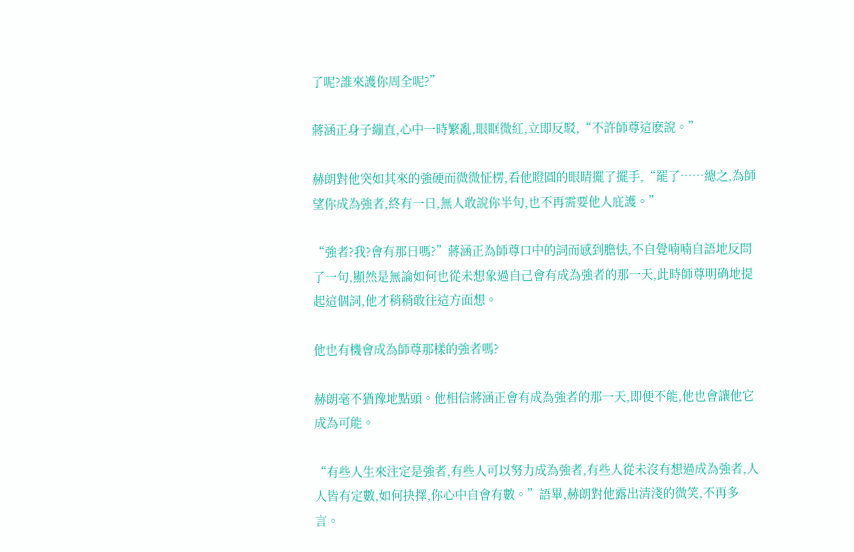了呢?誰來護你周全呢?”

蔣涵正身子繃直,心中一時繁亂,眼眶微紅,立即反駁,“不許師尊這麽說。”

赫朗對他突如其來的強硬而微微怔楞,看他瞪圓的眼睛擺了擺手,“罷了……總之,為師望你成為強者,終有一日,無人敢說你半句,也不再需要他人庇護。”

“強者?我?會有那日嗎?”蔣涵正為師尊口中的詞而感到膽怯,不自覺喃喃自語地反問了一句,顯然是無論如何也從未想象過自己會有成為強者的那一天,此時師尊明确地提起這個詞,他才稍稍敢往這方面想。

他也有機會成為師尊那樣的強者嗎?

赫朗毫不猶豫地點頭。他相信蔣涵正會有成為強者的那一天,即便不能,他也會讓他它成為可能。

“有些人生來注定是強者,有些人可以努力成為強者,有些人從未沒有想過成為強者,人人皆有定數,如何抉擇,你心中自會有數。”語畢,赫朗對他露出清淺的微笑,不再多言。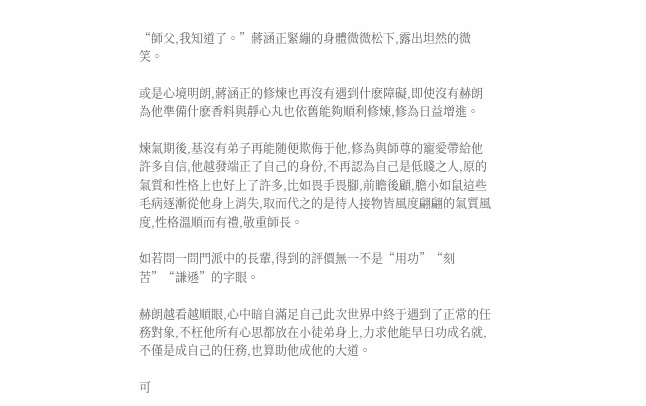“師父,我知道了。”蔣涵正緊繃的身體微微松下,露出坦然的微笑。

或是心境明朗,蔣涵正的修煉也再沒有遇到什麽障礙,即使沒有赫朗為他準備什麽香料與靜心丸也依舊能夠順利修煉,修為日益增進。

煉氣期後,基沒有弟子再能随便欺侮于他,修為與師尊的寵愛帶給他許多自信,他越發端正了自己的身份,不再認為自己是低賤之人,原的氣質和性格上也好上了許多,比如畏手畏腳,前瞻後顧,膽小如鼠這些毛病逐漸從他身上消失,取而代之的是待人接物皆風度翩翩的氣質風度,性格溫順而有禮,敬重師長。

如若問一問門派中的長輩,得到的評價無一不是“用功”“刻苦”“謙遜”的字眼。

赫朗越看越順眼,心中暗自滿足自己此次世界中終于遇到了正常的任務對象,不枉他所有心思都放在小徒弟身上,力求他能早日功成名就,不僅是成自己的任務,也算助他成他的大道。

可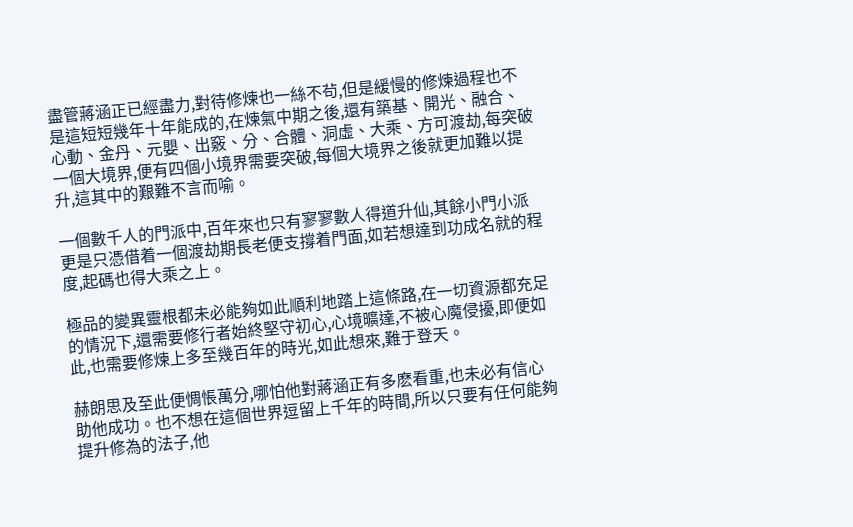盡管蔣涵正已經盡力,對待修煉也一絲不茍,但是緩慢的修煉過程也不是這短短幾年十年能成的,在煉氣中期之後,還有築基、開光、融合、心動、金丹、元嬰、出竅、分、合體、洞虛、大乘、方可渡劫,每突破一個大境界,便有四個小境界需要突破,每個大境界之後就更加難以提升,這其中的艱難不言而喻。

一個數千人的門派中,百年來也只有寥寥數人得道升仙,其餘小門小派更是只憑借着一個渡劫期長老便支撐着門面,如若想達到功成名就的程度,起碼也得大乘之上。

極品的變異靈根都未必能夠如此順利地踏上這條路,在一切資源都充足的情況下,還需要修行者始終堅守初心,心境曠達,不被心魔侵擾,即便如此,也需要修煉上多至幾百年的時光,如此想來,難于登天。

赫朗思及至此便惆悵萬分,哪怕他對蔣涵正有多麽看重,也未必有信心助他成功。也不想在這個世界逗留上千年的時間,所以只要有任何能夠提升修為的法子,他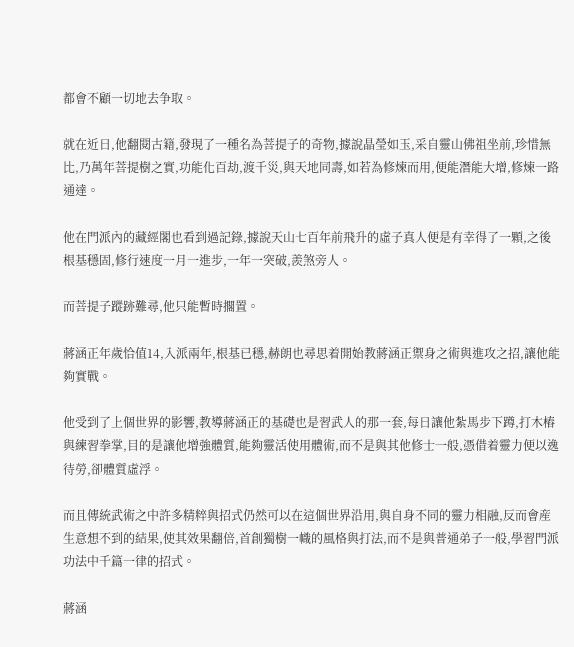都會不顧一切地去争取。

就在近日,他翻閱古籍,發現了一種名為菩提子的奇物,據說晶瑩如玉,采自靈山佛祖坐前,珍惜無比,乃萬年菩提樹之實,功能化百劫,渡千災,與天地同壽,如若為修煉而用,便能潛能大增,修煉一路通達。

他在門派內的藏經閣也看到過記錄,據說天山七百年前飛升的虛子真人便是有幸得了一顆,之後根基穩固,修行速度一月一進步,一年一突破,羨煞旁人。

而菩提子蹤跡難尋,他只能暫時擱置。

蔣涵正年歲恰值14,入派兩年,根基已穩,赫朗也尋思着開始教蔣涵正禦身之術與進攻之招,讓他能夠實戰。

他受到了上個世界的影響,教導蔣涵正的基礎也是習武人的那一套,每日讓他紮馬步下蹲,打木樁與練習拳掌,目的是讓他增強體質,能夠靈活使用體術,而不是與其他修士一般,憑借着靈力便以逸待勞,卻體質虛浮。

而且傳統武術之中許多精粹與招式仍然可以在這個世界沿用,與自身不同的靈力相融,反而會産生意想不到的結果,使其效果翻倍,首創獨樹一幟的風格與打法,而不是與普通弟子一般,學習門派功法中千篇一律的招式。

蔣涵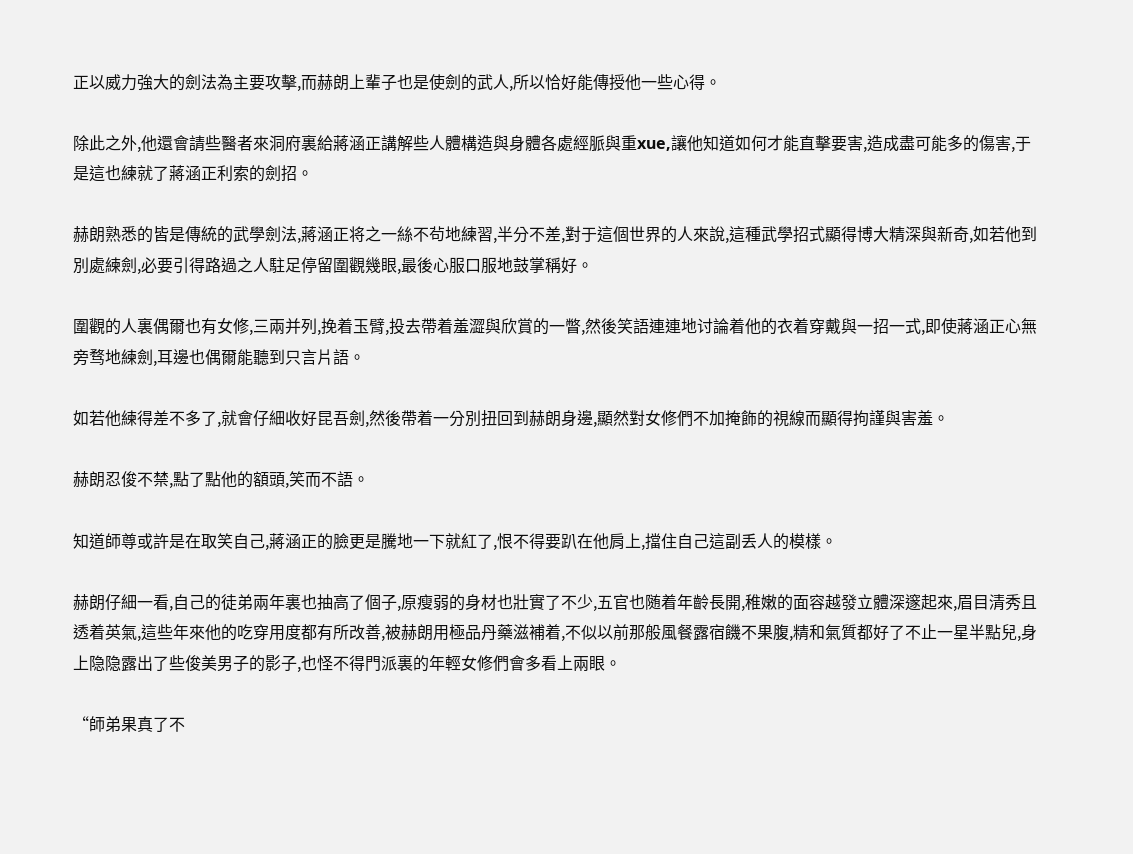正以威力強大的劍法為主要攻擊,而赫朗上輩子也是使劍的武人,所以恰好能傳授他一些心得。

除此之外,他還會請些醫者來洞府裏給蔣涵正講解些人體構造與身體各處經脈與重xue,讓他知道如何才能直擊要害,造成盡可能多的傷害,于是這也練就了蔣涵正利索的劍招。

赫朗熟悉的皆是傳統的武學劍法,蔣涵正将之一絲不茍地練習,半分不差,對于這個世界的人來說,這種武學招式顯得博大精深與新奇,如若他到別處練劍,必要引得路過之人駐足停留圍觀幾眼,最後心服口服地鼓掌稱好。

圍觀的人裏偶爾也有女修,三兩并列,挽着玉臂,投去帶着羞澀與欣賞的一瞥,然後笑語連連地讨論着他的衣着穿戴與一招一式,即使蔣涵正心無旁骛地練劍,耳邊也偶爾能聽到只言片語。

如若他練得差不多了,就會仔細收好昆吾劍,然後帶着一分別扭回到赫朗身邊,顯然對女修們不加掩飾的視線而顯得拘謹與害羞。

赫朗忍俊不禁,點了點他的額頭,笑而不語。

知道師尊或許是在取笑自己,蔣涵正的臉更是騰地一下就紅了,恨不得要趴在他肩上,擋住自己這副丢人的模樣。

赫朗仔細一看,自己的徒弟兩年裏也抽高了個子,原瘦弱的身材也壯實了不少,五官也随着年齡長開,稚嫩的面容越發立體深邃起來,眉目清秀且透着英氣,這些年來他的吃穿用度都有所改善,被赫朗用極品丹藥滋補着,不似以前那般風餐露宿饑不果腹,精和氣質都好了不止一星半點兒,身上隐隐露出了些俊美男子的影子,也怪不得門派裏的年輕女修們會多看上兩眼。

“師弟果真了不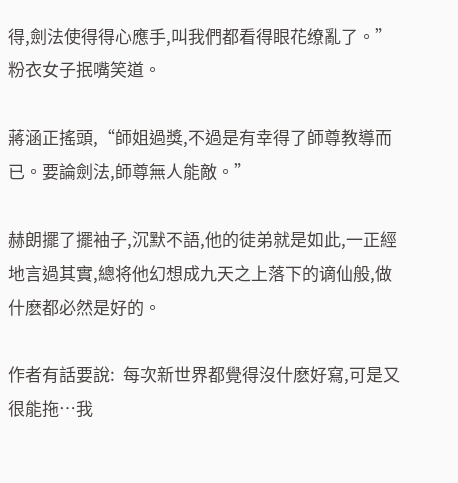得,劍法使得得心應手,叫我們都看得眼花缭亂了。”粉衣女子抿嘴笑道。

蔣涵正搖頭,“師姐過獎,不過是有幸得了師尊教導而已。要論劍法,師尊無人能敵。”

赫朗擺了擺袖子,沉默不語,他的徒弟就是如此,一正經地言過其實,總将他幻想成九天之上落下的谪仙般,做什麽都必然是好的。

作者有話要說:  每次新世界都覺得沒什麽好寫,可是又很能拖…我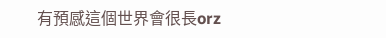有預感這個世界會很長orz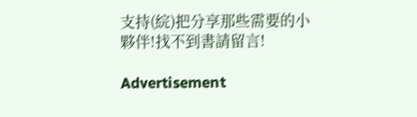支持(綄)把分享那些需要的小夥伴!找不到書請留言!

Advertisement